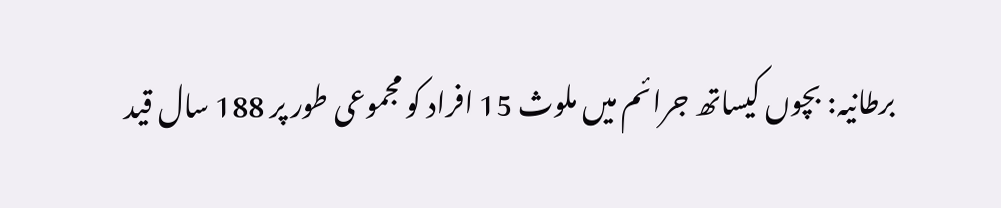برطانیہ: بچوں کیساتھ جرائم میں ملوث 15 افراد کو مجموعی طور پر 188 سال قید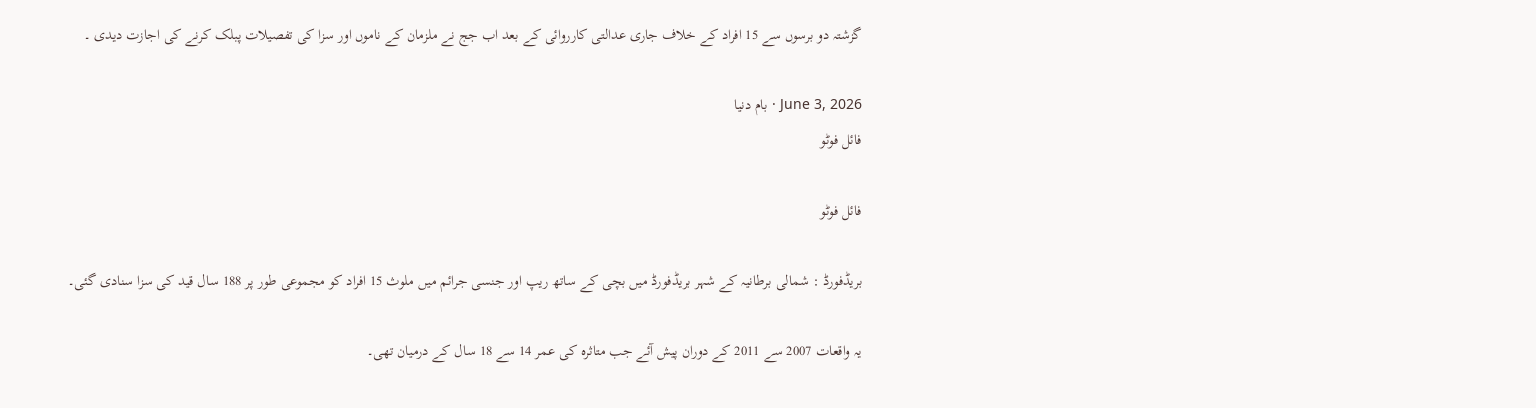گزشتہ دو برسوں سے 15 افراد کے خلاف جاری عدالتی کارروائی کے بعد اب جج نے ملزمان کے ناموں اور سزا کی تفصیلات پبلک کرنے کی اجازت دیدی ۔

June 3, 2026 · بام دنیا
فائل فوٹو

فائل فوٹو

بریڈفورڈ : شمالی برطانیہ کے شہر بریڈفورڈ میں بچی کے ساتھ ریپ اور جنسی جرائم میں ملوث 15 افراد کو مجموعی طور پر 188 سال قید کی سزا سنادی گئی۔

یہ واقعات 2007 سے 2011 کے دوران پیش آئے جب متاثرہ کی عمر 14 سے 18 سال کے درمیان تھی۔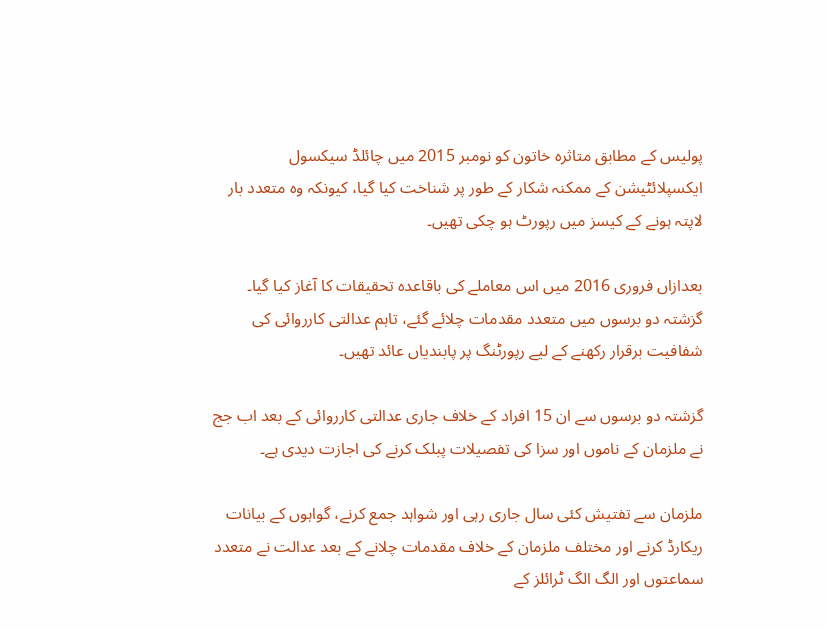پولیس کے مطابق متاثرہ خاتون کو نومبر 2015 میں چائلڈ سیکسول ایکسپلائٹیشن کے ممکنہ شکار کے طور پر شناخت کیا گیا، کیونکہ وہ متعدد بار لاپتہ ہونے کے کیسز میں رپورٹ ہو چکی تھیں۔

بعدازاں فروری 2016 میں اس معاملے کی باقاعدہ تحقیقات کا آغاز کیا گیا۔ گزشتہ دو برسوں میں متعدد مقدمات چلائے گئے، تاہم عدالتی کارروائی کی شفافیت برقرار رکھنے کے لیے رپورٹنگ پر پابندیاں عائد تھیں۔

گزشتہ دو برسوں سے ان 15 افراد کے خلاف جاری عدالتی کارروائی کے بعد اب جج نے ملزمان کے ناموں اور سزا کی تفصیلات پبلک کرنے کی اجازت دیدی ہے۔

ملزمان سے تفتیش کئی سال جاری رہی اور شواہد جمع کرنے، گواہوں کے بیانات ریکارڈ کرنے اور مختلف ملزمان کے خلاف مقدمات چلانے کے بعد عدالت نے متعدد سماعتوں اور الگ الگ ٹرائلز کے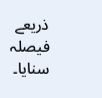ذریعے فیصلہ سنایا۔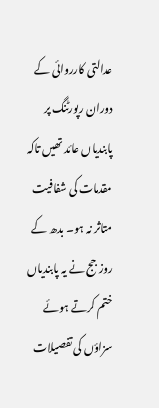عدالتی کارروائی کے دوران رپورٹنگ پر پابندیاں عائد تھیں تاکہ مقدمات کی شفافیت متاثر نہ ہو۔ بدھ کے روز جج نے یہ پابندیاں ختم کرتے ہوئے سزاؤں کی تفصیلات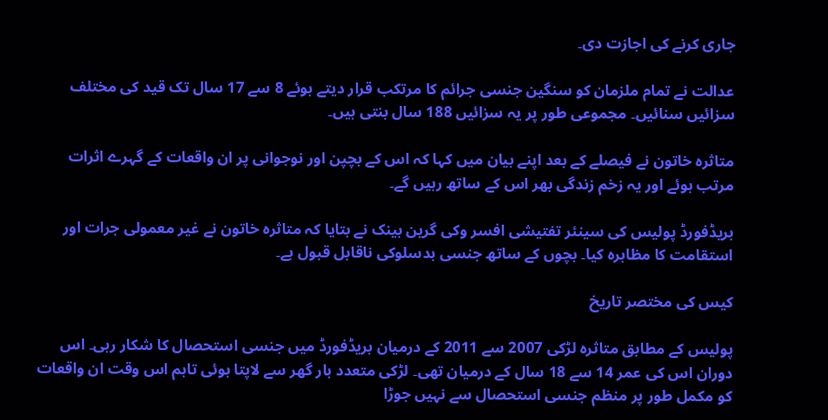جاری کرنے کی اجازت دی۔

عدالت نے تمام ملزمان کو سنگین جنسی جرائم کا مرتکب قرار دیتے ہوئے 8 سے 17 سال تک قید کی مختلف سزائیں سنائیں۔ مجموعی طور پر یہ سزائیں 188 سال بنتی ہیں۔

متاثرہ خاتون نے فیصلے کے بعد اپنے بیان میں کہا کہ اس کے بچپن اور نوجوانی پر ان واقعات کے گہرے اثرات مرتب ہوئے اور یہ زخم زندگی بھر اس کے ساتھ رہیں گے۔

بریڈفورڈ پولیس کی سینئر تفتیشی افسر وکی گرین بینک نے بتایا کہ متاثرہ خاتون نے غیر معمولی جرات اور استقامت کا مظاہرہ کیا۔ بچوں کے ساتھ جنسی بدسلوکی ناقابل قبول ہے۔

کیس کی مختصر تاریخ

پولیس کے مطابق متاثرہ لڑکی 2007 سے 2011 کے درمیان بریڈفورڈ میں جنسی استحصال کا شکار رہی۔ اس دوران اس کی عمر 14 سے 18 سال کے درمیان تھی۔ لڑکی متعدد بار گھر سے لاپتا ہوئی تاہم اس وقت ان واقعات کو مکمل طور پر منظم جنسی استحصال سے نہیں جوڑا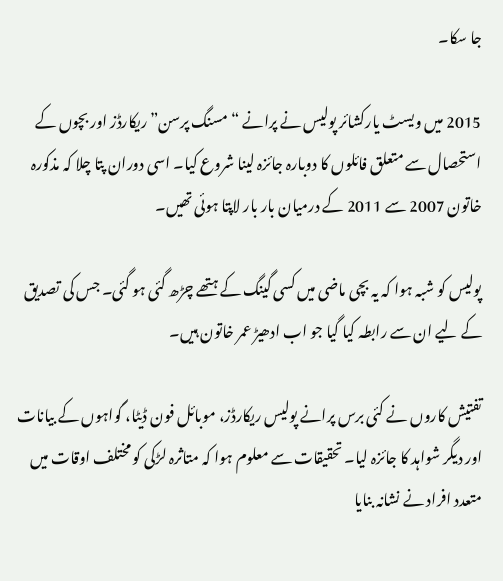جا سکا۔

2015 میں ویسٹ یارکشائر پولیس نے پرانے “مسنگ پرسن” ریکارڈز اور بچوں کے استحصال سے متعلق فائلوں کا دوبارہ جائزہ لینا شروع کیا۔ اسی دوران پتا چلا کہ مذکورہ خاتون 2007 سے 2011 کے درمیان بار بار لاپتا ہوئی تھیں۔

پولیس کو شبہ ہوا کہ یہ بچی ماضی میں کسی گینگ کے ہتھے چڑھ گئی ہو گئی۔ جس کی تصدیق کے لیے ان سے رابطہ کیا گیا جو اب ادھیڑ عمر خاتون ہیں۔

تفتیش کاروں نے کئی برس پرانے پولیس ریکارڈز، موبائل فون ڈیٹا، گواہوں کے بیانات اور دیگر شواہد کا جائزہ لیا۔ تحقیقات سے معلوم ہوا کہ متاثرہ لڑکی کو مختلف اوقات میں متعدد افراد نے نشانہ بنایا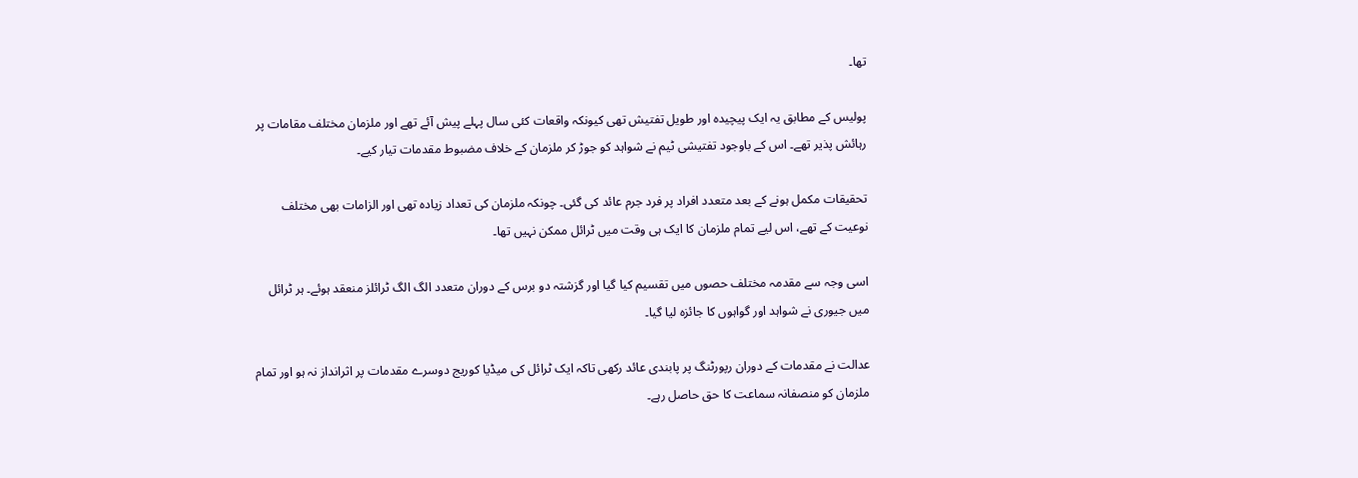تھا۔

پولیس کے مطابق یہ ایک پیچیدہ اور طویل تفتیش تھی کیونکہ واقعات کئی سال پہلے پیش آئے تھے اور ملزمان مختلف مقامات پر رہائش پذیر تھے۔ اس کے باوجود تفتیشی ٹیم نے شواہد کو جوڑ کر ملزمان کے خلاف مضبوط مقدمات تیار کیے۔

تحقیقات مکمل ہونے کے بعد متعدد افراد پر فرد جرم عائد کی گئی۔ چونکہ ملزمان کی تعداد زیادہ تھی اور الزامات بھی مختلف نوعیت کے تھے، اس لیے تمام ملزمان کا ایک ہی وقت میں ٹرائل ممکن نہیں تھا۔

اسی وجہ سے مقدمہ مختلف حصوں میں تقسیم کیا گیا اور گزشتہ دو برس کے دوران متعدد الگ الگ ٹرائلز منعقد ہوئے۔ ہر ٹرائل میں جیوری نے شواہد اور گواہوں کا جائزہ لیا گیا۔

عدالت نے مقدمات کے دوران رپورٹنگ پر پابندی عائد رکھی تاکہ ایک ٹرائل کی میڈیا کوریج دوسرے مقدمات پر اثرانداز نہ ہو اور تمام ملزمان کو منصفانہ سماعت کا حق حاصل رہے۔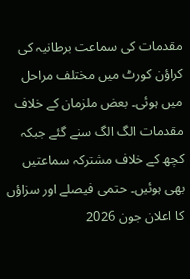مقدمات کی سماعت برطانیہ کی کراؤن کورٹ میں مختلف مراحل میں ہوئی۔ بعض ملزمان کے خلاف مقدمات الگ الگ سنے گئے جبکہ کچھ کے خلاف مشترکہ سماعتیں بھی ہوئیں۔ حتمی فیصلے اور سزاؤں کا اعلان جون 2026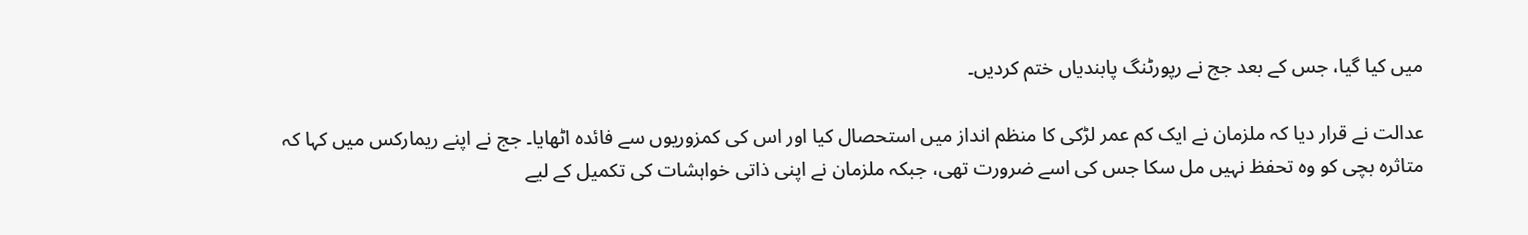میں کیا گیا، جس کے بعد جج نے رپورٹنگ پابندیاں ختم کردیں۔

عدالت نے قرار دیا کہ ملزمان نے ایک کم عمر لڑکی کا منظم انداز میں استحصال کیا اور اس کی کمزوریوں سے فائدہ اٹھایا۔ جج نے اپنے ریمارکس میں کہا کہ متاثرہ بچی کو وہ تحفظ نہیں مل سکا جس کی اسے ضرورت تھی، جبکہ ملزمان نے اپنی ذاتی خواہشات کی تکمیل کے لیے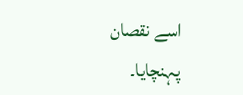اسے نقصان پہنچایا۔